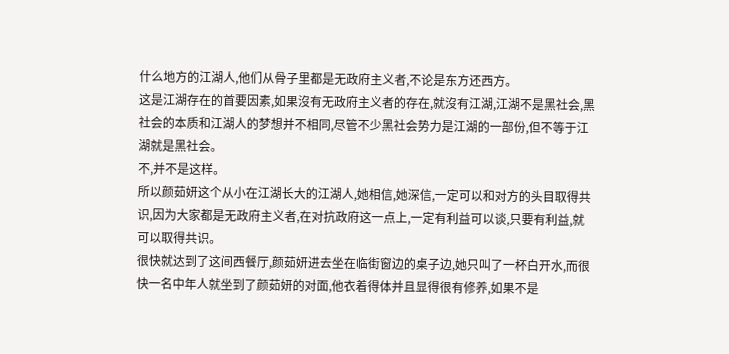什么地方的江湖人,他们从骨子里都是无政府主义者,不论是东方还西方。
这是江湖存在的首要因素,如果沒有无政府主义者的存在,就沒有江湖,江湖不是黑社会,黑社会的本质和江湖人的梦想并不相同,尽管不少黑社会势力是江湖的一部份,但不等于江湖就是黑社会。
不,并不是这样。
所以颜茹妍这个从小在江湖长大的江湖人,她相信,她深信,一定可以和对方的头目取得共识,因为大家都是无政府主义者,在对抗政府这一点上,一定有利益可以谈,只要有利益,就可以取得共识。
很快就达到了这间西餐厅,颜茹妍进去坐在临街窗边的桌子边,她只叫了一杯白开水,而很快一名中年人就坐到了颜茹妍的对面,他衣着得体并且显得很有修养,如果不是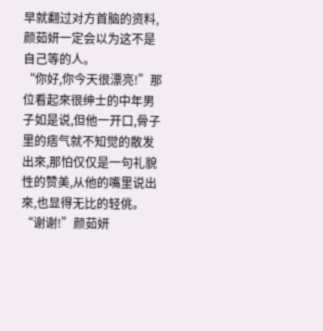早就翻过对方首脑的资料,颜茹妍一定会以为这不是自己等的人。
“你好,你今天很漂亮!”那位看起來很绅士的中年男子如是说,但他一开口,骨子里的痞气就不知觉的散发出來,那怕仅仅是一句礼貌性的赞美,从他的嘴里说出來,也显得无比的轻佻。
“谢谢!”颜茹妍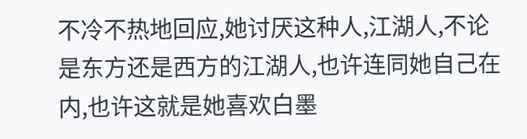不冷不热地回应,她讨厌这种人,江湖人,不论是东方还是西方的江湖人,也许连同她自己在内,也许这就是她喜欢白墨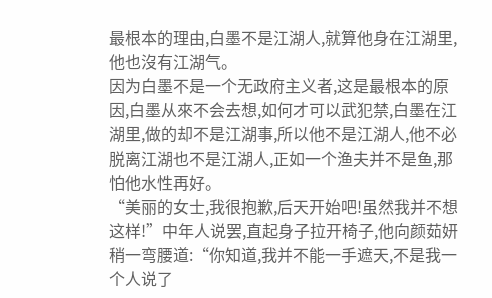最根本的理由,白墨不是江湖人,就算他身在江湖里,他也沒有江湖气。
因为白墨不是一个无政府主义者,这是最根本的原因,白墨从來不会去想,如何才可以武犯禁,白墨在江湖里,做的却不是江湖事,所以他不是江湖人,他不必脱离江湖也不是江湖人,正如一个渔夫并不是鱼,那怕他水性再好。
“美丽的女士,我很抱歉,后天开始吧!虽然我并不想这样!”中年人说罢,直起身子拉开椅子,他向颜茹妍稍一弯腰道:“你知道,我并不能一手遮天,不是我一个人说了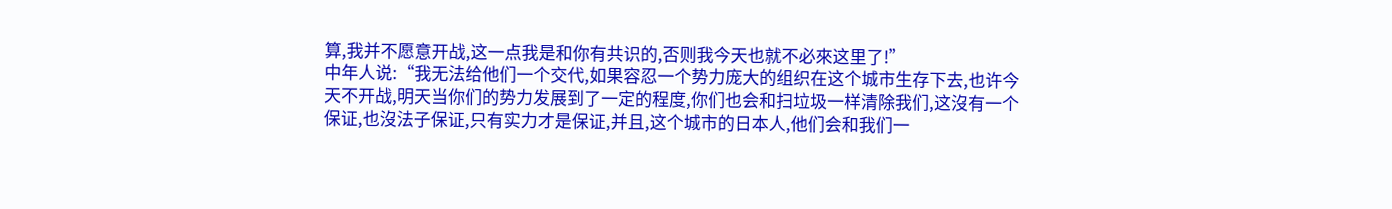算,我并不愿意开战,这一点我是和你有共识的,否则我今天也就不必來这里了!”
中年人说:“我无法给他们一个交代,如果容忍一个势力庞大的组织在这个城市生存下去,也许今天不开战,明天当你们的势力发展到了一定的程度,你们也会和扫垃圾一样清除我们,这沒有一个保证,也沒法子保证,只有实力才是保证,并且,这个城市的日本人,他们会和我们一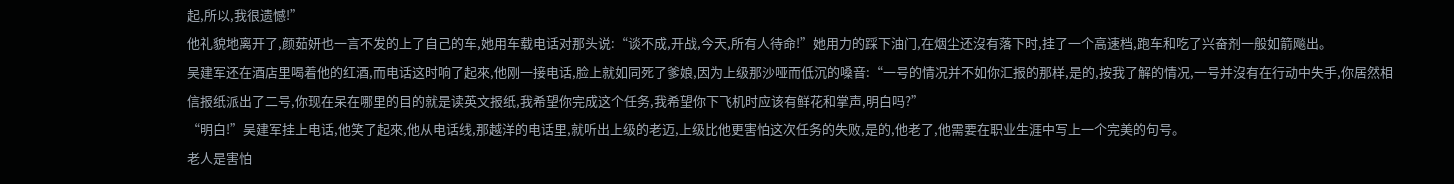起,所以,我很遗憾!”
他礼貌地离开了,颜茹妍也一言不发的上了自己的车,她用车载电话对那头说:“谈不成,开战,今天,所有人待命!”她用力的踩下油门,在烟尘还沒有落下时,挂了一个高速档,跑车和吃了兴奋剂一般如箭飚出。
吴建军还在酒店里喝着他的红酒,而电话这时响了起來,他刚一接电话,脸上就如同死了爹娘,因为上级那沙哑而低沉的嗓音:“一号的情况并不如你汇报的那样,是的,按我了解的情况,一号并沒有在行动中失手,你居然相信报纸派出了二号,你现在呆在哪里的目的就是读英文报纸,我希望你完成这个任务,我希望你下飞机时应该有鲜花和掌声,明白吗?”
“明白!”吴建军挂上电话,他笑了起來,他从电话线,那越洋的电话里,就听出上级的老迈,上级比他更害怕这次任务的失败,是的,他老了,他需要在职业生涯中写上一个完美的句号。
老人是害怕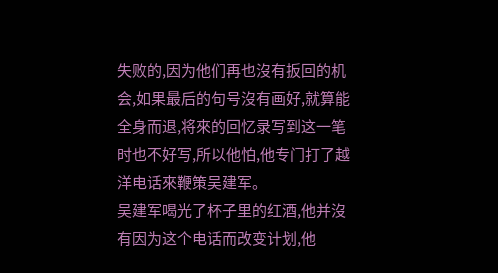失败的,因为他们再也沒有扳回的机会,如果最后的句号沒有画好,就算能全身而退,将來的回忆录写到这一笔时也不好写,所以他怕,他专门打了越洋电话來鞭策吴建军。
吴建军喝光了杯子里的红酒,他并沒有因为这个电话而改变计划,他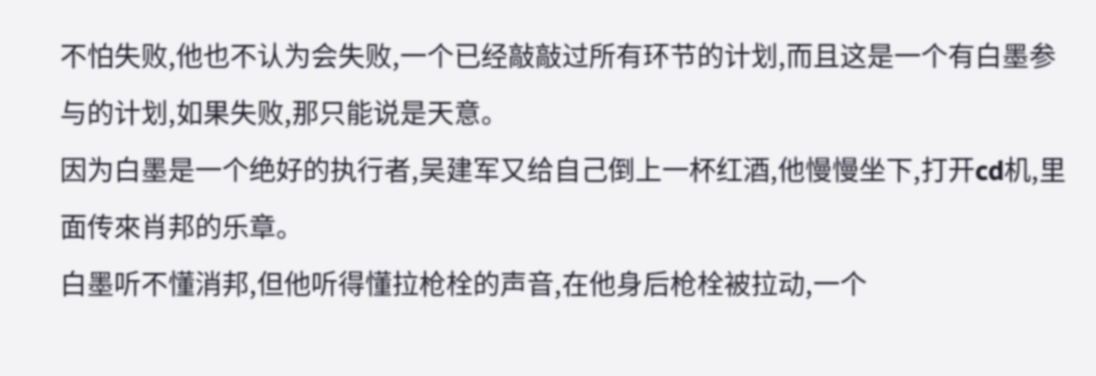不怕失败,他也不认为会失败,一个已经敲敲过所有环节的计划,而且这是一个有白墨参与的计划,如果失败,那只能说是天意。
因为白墨是一个绝好的执行者,吴建军又给自己倒上一杯红酒,他慢慢坐下,打开cd机,里面传來肖邦的乐章。
白墨听不懂消邦,但他听得懂拉枪栓的声音,在他身后枪栓被拉动,一个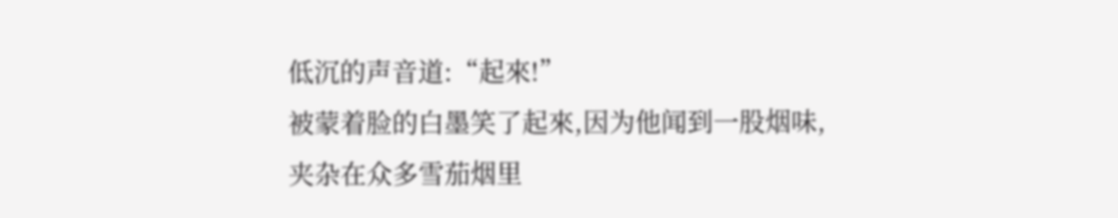低沉的声音道:“起來!”
被蒙着脸的白墨笑了起來,因为他闻到一股烟味,夹杂在众多雪茄烟里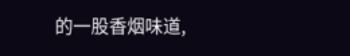的一股香烟味道,